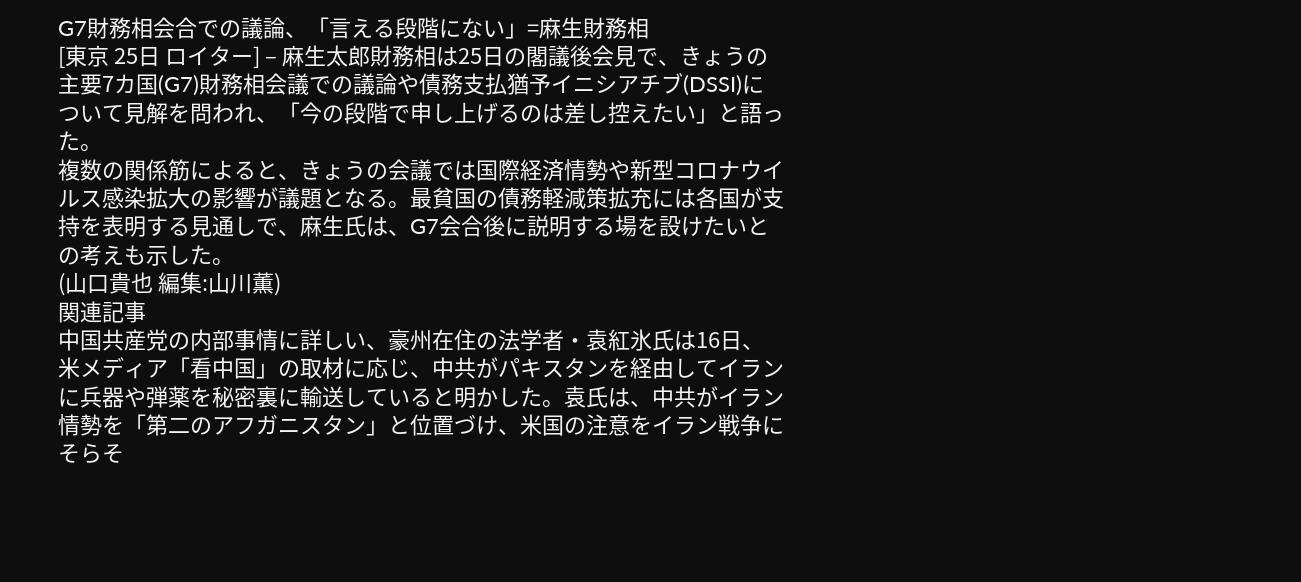G7財務相会合での議論、「言える段階にない」=麻生財務相
[東京 25日 ロイター] – 麻生太郎財務相は25日の閣議後会見で、きょうの主要7カ国(G7)財務相会議での議論や債務支払猶予イニシアチブ(DSSI)について見解を問われ、「今の段階で申し上げるのは差し控えたい」と語った。
複数の関係筋によると、きょうの会議では国際経済情勢や新型コロナウイルス感染拡大の影響が議題となる。最貧国の債務軽減策拡充には各国が支持を表明する見通しで、麻生氏は、G7会合後に説明する場を設けたいとの考えも示した。
(山口貴也 編集:山川薫)
関連記事
中国共産党の内部事情に詳しい、豪州在住の法学者・袁紅氷氏は16日、米メディア「看中国」の取材に応じ、中共がパキスタンを経由してイランに兵器や弾薬を秘密裏に輸送していると明かした。袁氏は、中共がイラン情勢を「第二のアフガニスタン」と位置づけ、米国の注意をイラン戦争にそらそ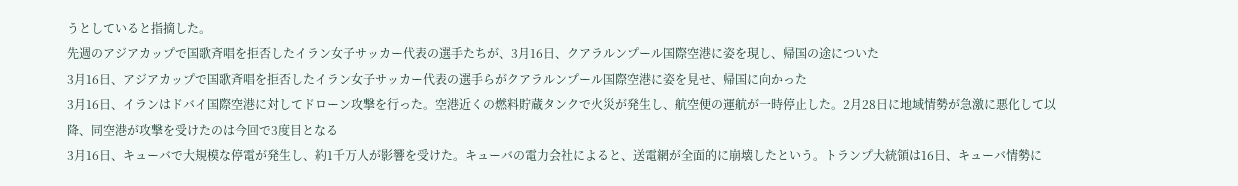うとしていると指摘した。
先週のアジアカップで国歌斉唱を拒否したイラン女子サッカー代表の選手たちが、3月16日、クアラルンプール国際空港に姿を現し、帰国の途についた
3月16日、アジアカップで国歌斉唱を拒否したイラン女子サッカー代表の選手らがクアラルンプール国際空港に姿を見せ、帰国に向かった
3月16日、イランはドバイ国際空港に対してドローン攻撃を行った。空港近くの燃料貯蔵タンクで火災が発生し、航空便の運航が一時停止した。2月28日に地域情勢が急激に悪化して以降、同空港が攻撃を受けたのは今回で3度目となる
3月16日、キューバで大規模な停電が発生し、約1千万人が影響を受けた。キューバの電力会社によると、送電網が全面的に崩壊したという。トランプ大統領は16日、キューバ情勢に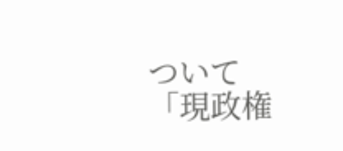ついて「現政権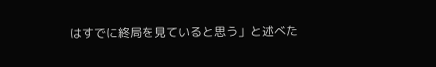はすでに終局を見ていると思う」と述べた